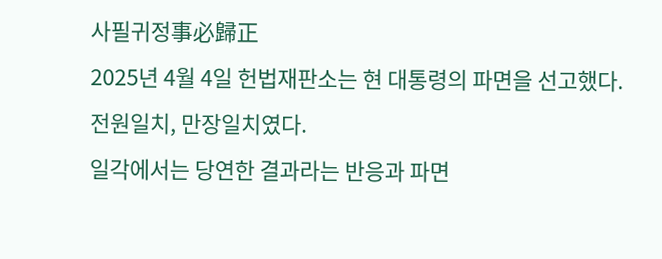사필귀정事必歸正
2025년 4월 4일 헌법재판소는 현 대통령의 파면을 선고했다. 전원일치, 만장일치였다.
일각에서는 당연한 결과라는 반응과 파면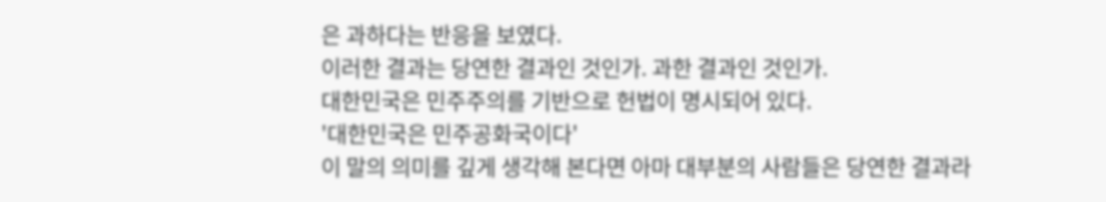은 과하다는 반응을 보였다.
이러한 결과는 당연한 결과인 것인가. 과한 결과인 것인가.
대한민국은 민주주의를 기반으로 헌법이 명시되어 있다.
'대한민국은 민주공화국이다'
이 말의 의미를 깊게 생각해 본다면 아마 대부분의 사람들은 당연한 결과라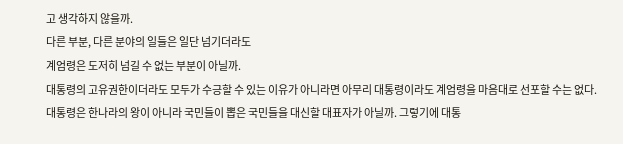고 생각하지 않을까.
다른 부분, 다른 분야의 일들은 일단 넘기더라도
계엄령은 도저히 넘길 수 없는 부분이 아닐까.
대통령의 고유권한이더라도 모두가 수긍할 수 있는 이유가 아니라면 아무리 대통령이라도 계엄령을 마음대로 선포할 수는 없다.
대통령은 한나라의 왕이 아니라 국민들이 뽑은 국민들을 대신할 대표자가 아닐까. 그렇기에 대통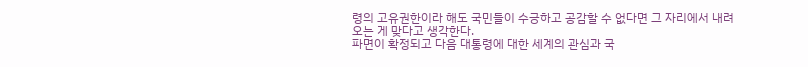령의 고유권한이라 해도 국민들이 수긍하고 공감할 수 없다면 그 자리에서 내려오는 게 맞다고 생각한다.
파면이 확정되고 다음 대통령에 대한 세계의 관심과 국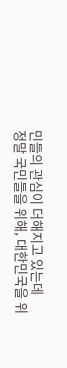민들의 관심이 더해지고 있는데
정말 국민들을 위해, 대한민국을 위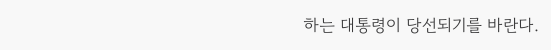하는 대통령이 당선되기를 바란다.